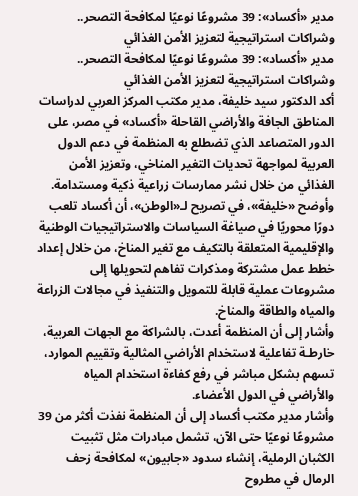مدير «أكساد»: 39 مشروعًا نوعيًا لمكافحة التصحر.. وشراكات استراتيجية لتعزيز الأمن الغذائي
مدير «أكساد»: 39 مشروعًا نوعيًا لمكافحة التصحر.. وشراكات استراتيجية لتعزيز الأمن الغذائي
أكد الدكتور سيد خليفة، مدير مكتب المركز العربي لدراسات المناطق الجافة والأراضي القاحلة «أكساد» في مصر، على الدور المتصاعد الذي تضطلع به المنظمة في دعم الدول العربية لمواجهة تحديات التغير المناخي، وتعزيز الأمن الغذائي من خلال نشر ممارسات زراعية ذكية ومستدامة.
وأوضح «خليفة»، في تصريح لـ«الوطن»، أن أكساد تلعب دورًا محوريًا في صياغة السياسات والاستراتيجيات الوطنية والإقليمية المتعلقة بالتكيف مع تغير المناخ، من خلال إعداد خطط عمل مشتركة ومذكرات تفاهم لتحويلها إلى مشروعات عملية قابلة للتمويل والتنفيذ في مجالات الزراعة والمياه والطاقة والمناخ.
وأشار إلى أن المنظمة أعدت، بالشراكة مع الجهات العربية، خارطـة تفاعلية لاستخدام الأراضي المثالية وتقييم الموارد، تسهم بشكل مباشر في رفع كفاءة استخدام المياه والأراضي في الدول الأعضاء.
وأشار مدير مكتب أكساد إلى أن المنظمة نفذت أكثر من 39 مشروعًا نوعيًا حتى الآن، تشمل مبادرات مثل تثبيت الكثبان الرملية، إنشاء سدود «جابيون» لمكافحة زحف الرمال في مطروح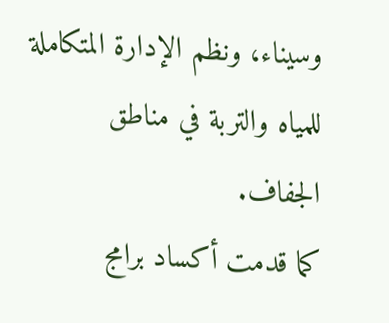وسيناء، ونظم الإدارة المتكاملة للمياه والتربة في مناطق الجفاف.
كما قدمت أكساد برامج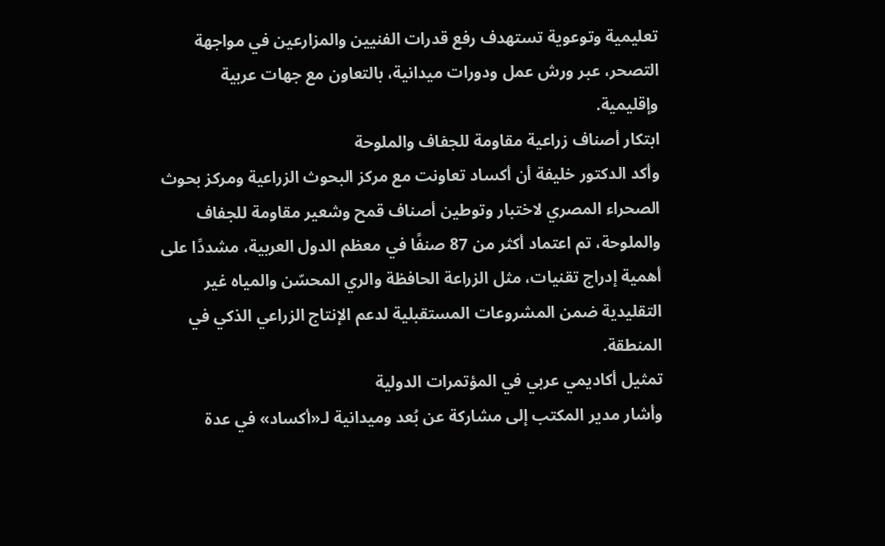تعليمية وتوعوية تستهدف رفع قدرات الفنيين والمزارعين في مواجهة التصحر، عبر ورش عمل ودورات ميدانية، بالتعاون مع جهات عربية وإقليمية.
ابتكار أصناف زراعية مقاومة للجفاف والملوحة
وأكد الدكتور خليفة أن أكساد تعاونت مع مركز البحوث الزراعية ومركز بحوث الصحراء المصري لاختبار وتوطين أصناف قمح وشعير مقاومة للجفاف والملوحة، تم اعتماد أكثر من 87 صنفًا في معظم الدول العربية، مشددًا على أهمية إدراج تقنيات، مثل الزراعة الحافظة والري المحسّن والمياه غير التقليدية ضمن المشروعات المستقبلية لدعم الإنتاج الزراعي الذكي في المنطقة.
تمثيل أكاديمي عربي في المؤتمرات الدولية
وأشار مدير المكتب إلى مشاركة عن بُعد وميدانية لـ«أكساد» في عدة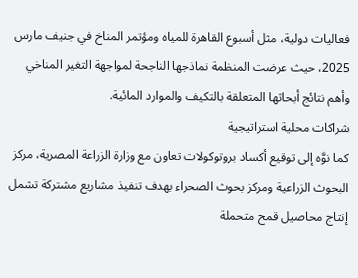فعاليات دولية، مثل أسبوع القاهرة للمياه ومؤتمر المناخ في جنيف مارس 2025، حيث عرضت المنظمة نماذجها الناجحة لمواجهة التغير المناخي وأهم نتائج أبحاثها المتعلقة بالتكيف والموارد المائية.
شراكات محلية استراتيجية
كما نوَّه إلى توقيع أكساد بروتوكولات تعاون مع وزارة الزراعة المصرية، مركز البحوث الزراعية ومركز بحوث الصحراء بهدف تنفيذ مشاريع مشتركة تشمل إنتاج محاصيل قمح متحملة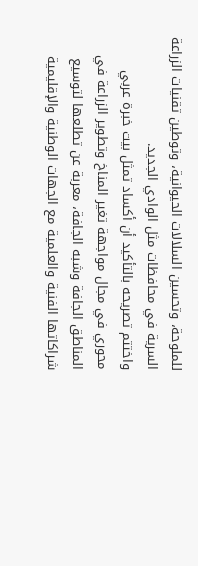للملوحة، وتحسين السلالات الحيوانية، وتوطين تقنيات الزراعة السرية في محافظات مثل الوادي الجديد.
واختتم تصريحه بالتأكيد أن أكساد تمثل بيت خبرة عربي محوري في مجال مواجهة تغير المناخ وتطوير الزراعة في المناطق الجافة وشبه الجافة، معربة عن تطلعها لتوسيع شراكاتها الفنية والعلمية مع الجهات الوطنية والإقليمية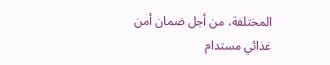المختلفة، من أجل ضمان أمن غذائي مستدام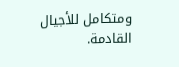ومتكامل للأجيال القادمة.